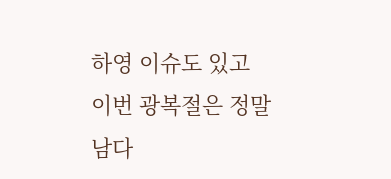하영 이슈도 있고 이번 광복절은 정말 남다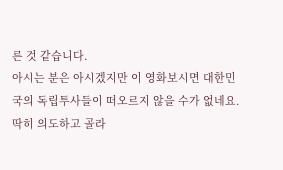른 것 같습니다.
아시는 분은 아시겠지만 이 영화보시면 대한민국의 독립투사들이 떠오르지 않을 수가 없네요. 딱히 의도하고 골라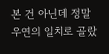본 건 아닌데 정말 우연의 일치로 골랐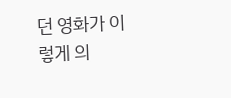던 영화가 이렇게 의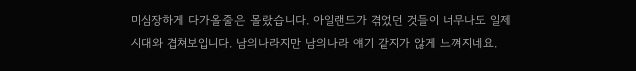미심장하게 다가올줄은 몰랐습니다. 아일랜드가 겪었던 것들이 너무나도 일제시대와 겹쳐보입니다. 남의나라지만 남의나라 얘기 같지가 않게 느껴지네요.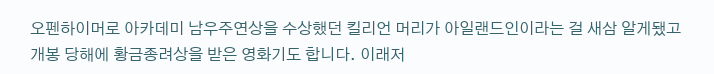오펜하이머로 아카데미 남우주연상을 수상했던 킬리언 머리가 아일랜드인이라는 걸 새삼 알게됐고 개봉 당해에 황금종려상을 받은 영화기도 합니다. 이래저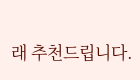래 추천드립니다.